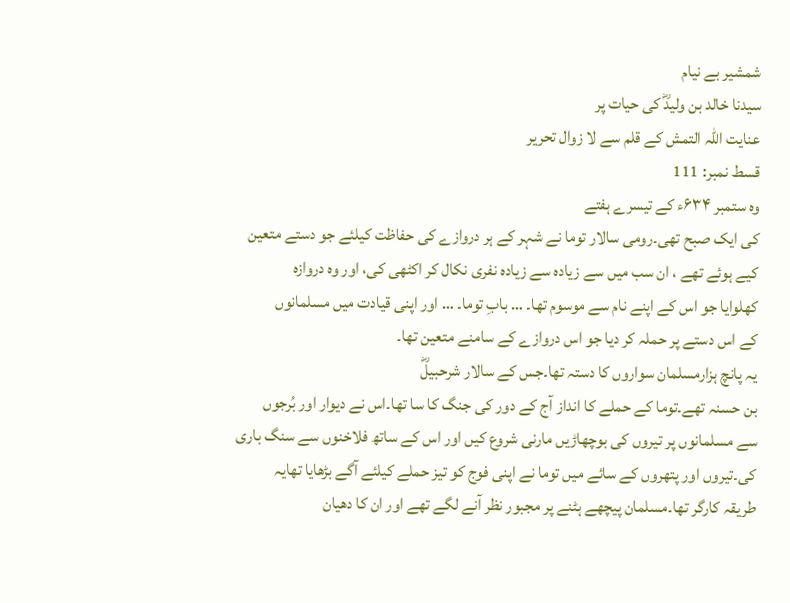شمشیر بے نیام
سیدنا خالد بن ولیدؓ کی حیات پر
عنایت اللہ التمش کے قلم سے لا زوال تحریر
قسط نمبر: 111
وہ ستمبر ۶۳۴ء کے تیسرے ہفتے
کی ایک صبح تھی۔رومی سالار توما نے شہر کے ہر دروازے کی حفاظت کیلئے جو دستے متعین
کیے ہوئے تھے ، ان سب میں سے زیادہ سے زیادہ نفری نکال کر اکٹھی کی، اور وہ دروازہ
کھلوایا جو اس کے اپنے نام سے موسوم تھا۔ … بابِ توما۔ … اور اپنی قیادت میں مسلمانوں
کے اس دستے پر حملہ کر دیا جو اس دروازے کے سامنے متعین تھا۔
یہ پانچ ہزارمسلمان سواروں کا دستہ تھا۔جس کے سالار شرحبیلؓ
بن حسنہ تھے۔توما کے حملے کا انداز آج کے دور کی جنگ کا سا تھا۔اس نے دیوار اور بُرجوں
سے مسلمانوں پر تیروں کی بوچھاڑیں مارنی شروع کیں اور اس کے ساتھ فلاخنوں سے سنگ باری
کی۔تیروں اور پتھروں کے سائے میں توما نے اپنی فوج کو تیز حملے کیلئے آگے بڑھایا تھایہ
طریقہ کارگر تھا۔مسلمان پیچھے ہٹنے پر مجبور نظر آنے لگے تھے اور ان کا دھیان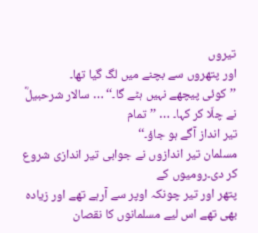تیروں
اور پتھروں سے بچنے میں لگ گیا تھا۔
’’کوئی پیچھے نہیں ہٹے گا۔‘‘ … سالار شرحبیلؓ نے چلّا کر کہا۔ … ’’تمام
تیر انداز آگے ہو جاؤ۔‘‘
مسلمان تیر اندازوں نے جوابی تیر اندازی شروع کر دی۔رومیوں کے
پتھر اور تیر چونکہ اوپر سے آرہے تھے اور زیادہ بھی تھے اس لیے مسلمانوں کا نقصان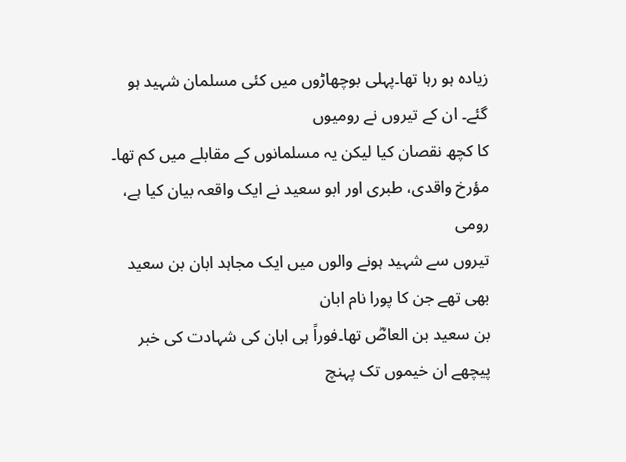زیادہ ہو رہا تھا۔پہلی بوچھاڑوں میں کئی مسلمان شہید ہو گئے۔ ان کے تیروں نے رومیوں
کا کچھ نقصان کیا لیکن یہ مسلمانوں کے مقابلے میں کم تھا۔
مؤرخ واقدی، طبری اور ابو سعید نے ایک واقعہ بیان کیا ہے، رومی
تیروں سے شہید ہونے والوں میں ایک مجاہد ابان بن سعید بھی تھے جن کا پورا نام ابان
بن سعید بن العاصؓ تھا۔فوراً ہی ابان کی شہادت کی خبر پیچھے ان خیموں تک پہنچ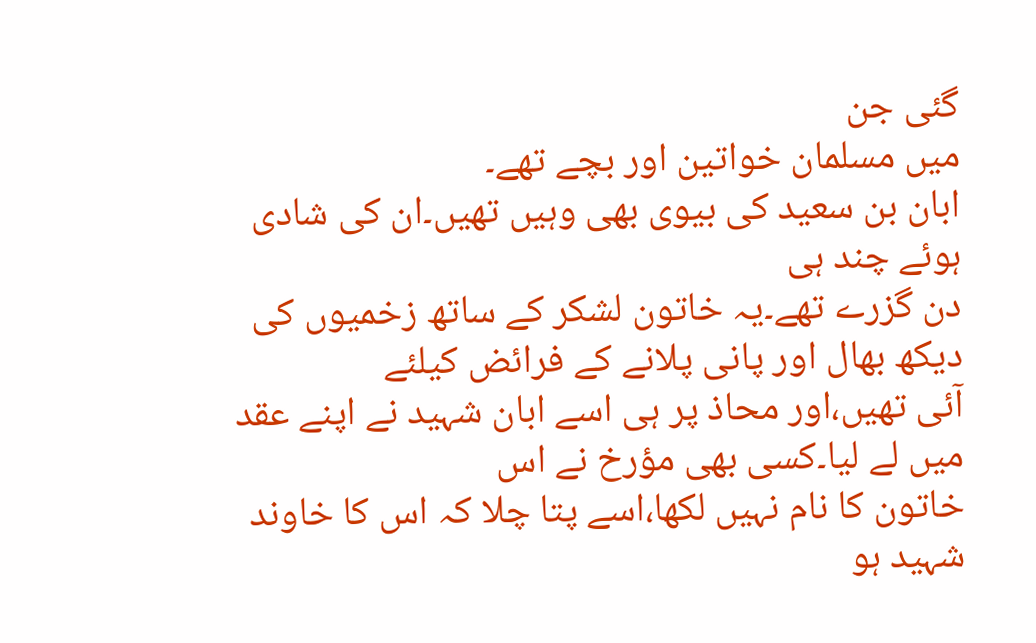گئی جن
میں مسلمان خواتین اور بچے تھے۔
ابان بن سعید کی بیوی بھی وہیں تھیں۔ان کی شادی ہوئے چند ہی
دن گزرے تھے۔یہ خاتون لشکر کے ساتھ زخمیوں کی دیکھ بھال اور پانی پلانے کے فرائض کیلئے
آئی تھیں،اور محاذ پر ہی اسے ابان شہید نے اپنے عقد میں لے لیا۔کسی بھی مؤرخ نے اس
خاتون کا نام نہیں لکھا،اسے پتا چلا کہ اس کا خاوند شہید ہو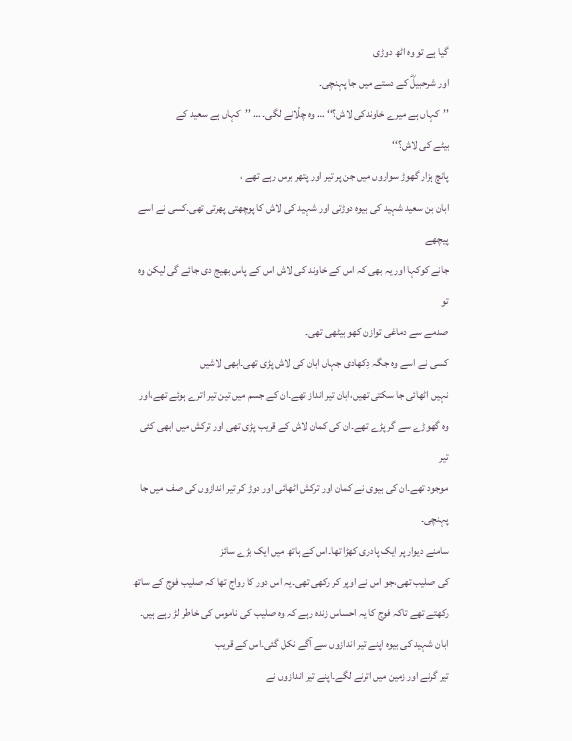گیا ہے تو وہ اٹھ دوڑی
اور شرحبیلؓ کے دستے میں جا پہنچی۔
’’کہاں ہے میرے خاوندکی لاش؟‘‘ … وہ چلّانے لگی۔ … ’’کہاں ہے سعید کے
بیٹے کی لاش؟‘‘
پانچ ہزار گھوڑ سواروں میں جن پر تیر اور پتھر برس رہے تھے ،
ابان بن سعید شہید کی بیوہ دوڑتی اور شہید کی لاش کا پوچھتی پھرتی تھی۔کسی نے اسے پیچھے
جانے کوکہا اور یہ بھی کہ اس کے خاوند کی لاش اس کے پاس بھیج دی جائے گی لیکن وہ تو
صدمے سے دماغی توازن کھو بیٹھی تھی۔
کسی نے اسے وہ جگہ دِکھادی جہاں ابان کی لاش پڑی تھی۔ابھی لاشیں
نہیں اٹھائی جا سکتی تھیں،ابان تیر انداز تھے۔ان کے جسم میں تین تیر اترے ہوئے تھے،اور
وہ گھوڑے سے گر پڑے تھے۔ان کی کمان لاش کے قریب پڑی تھی اور ترکش میں ابھی کئی تیر
موجود تھے۔ان کی بیوی نے کمان اور ترکش اٹھائی اور دوڑ کر تیر اندازوں کی صف میں جا
پہنچی۔
سامنے دیوار پر ایک پادری کھڑا تھا۔اس کے ہاتھ میں ایک بڑے سائز
کی صلیب تھی،جو اس نے اوپر کر رکھی تھی۔یہ اس دور کا رواج تھا کہ صلیب فوج کے ساتھ
رکھتے تھے تاکہ فوج کا یہ احساس زندہ رہے کہ وہ صلیب کی ناموس کی خاطر لڑ رہے ہیں۔
ابان شہید کی بیوہ اپنے تیر اندازوں سے آگے نکل گئی۔اس کے قریب
تیر گرنے اور زمین میں اترنے لگے۔اپنے تیر اندازوں نے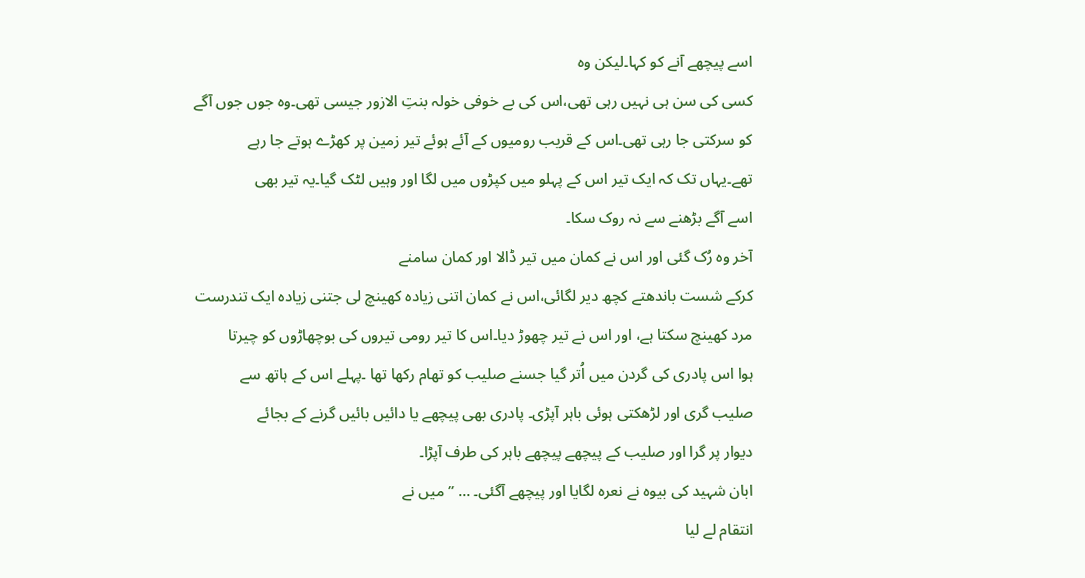اسے پیچھے آنے کو کہا۔لیکن وہ
کسی کی سن ہی نہیں رہی تھی،اس کی بے خوفی خولہ بنتِ الازور جیسی تھی۔وہ جوں جوں آگے
کو سرکتی جا رہی تھی۔اس کے قریب رومیوں کے آئے ہوئے تیر زمین پر کھڑے ہوتے جا رہے
تھے۔یہاں تک کہ ایک تیر اس کے پہلو میں کپڑوں میں لگا اور وہیں لٹک گیا۔یہ تیر بھی
اسے آگے بڑھنے سے نہ روک سکا۔
آخر وہ رُک گئی اور اس نے کمان میں تیر ڈالا اور کمان سامنے
کرکے شست باندھتے کچھ دیر لگائی،اس نے کمان اتنی زیادہ کھینچ لی جتنی زیادہ ایک تندرست
مرد کھینچ سکتا ہے، اور اس نے تیر چھوڑ دیا۔اس کا تیر رومی تیروں کی بوچھاڑوں کو چیرتا
ہوا اس پادری کی گردن میں اُتر گیا جسنے صلیب کو تھام رکھا تھا ۔پہلے اس کے ہاتھ سے
صلیب گری اور لڑھکتی ہوئی باہر آپڑی۔ پادری بھی پیچھے یا دائیں بائیں گرنے کے بجائے
دیوار پر گرا اور صلیب کے پیچھے پیچھے باہر کی طرف آپڑا۔
ابان شہید کی بیوہ نے نعرہ لگایا اور پیچھے آگئی۔ … ’’میں نے
انتقام لے لیا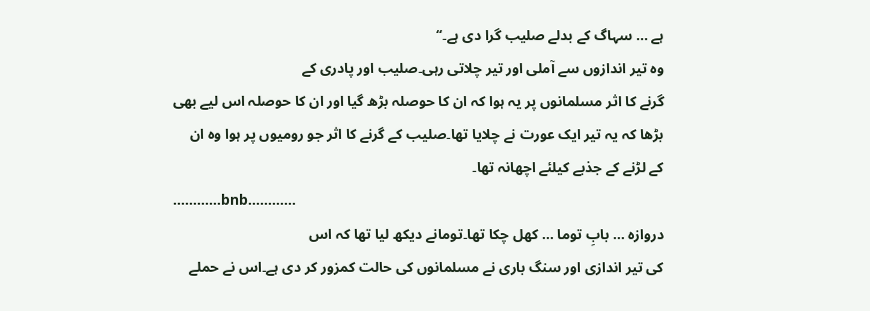ہے … سہاگ کے بدلے صلیب گرا دی ہے۔‘‘
وہ تیر اندازوں سے آملی اور تیر چلاتی رہی۔صلیب اور پادری کے
گرنے کا اثر مسلمانوں پر یہ ہوا کہ ان کا حوصلہ بڑھ گیا اور ان کا حوصلہ اس لیے بھی
بڑھا کہ یہ تیر ایک عورت نے چلایا تھا۔صلیب کے گرنے کا اثر جو رومیوں پر ہوا وہ ان
کے لڑنے کے جذبے کیلئے اچھانہ تھا۔
…………bnb…………
دروازہ … بابِ توما … کھل چکا تھا۔تومانے دیکھ لیا تھا کہ اس
کی تیر اندازی اور سنگ باری نے مسلمانوں کی حالت کمزور کر دی ہے۔اس نے حملے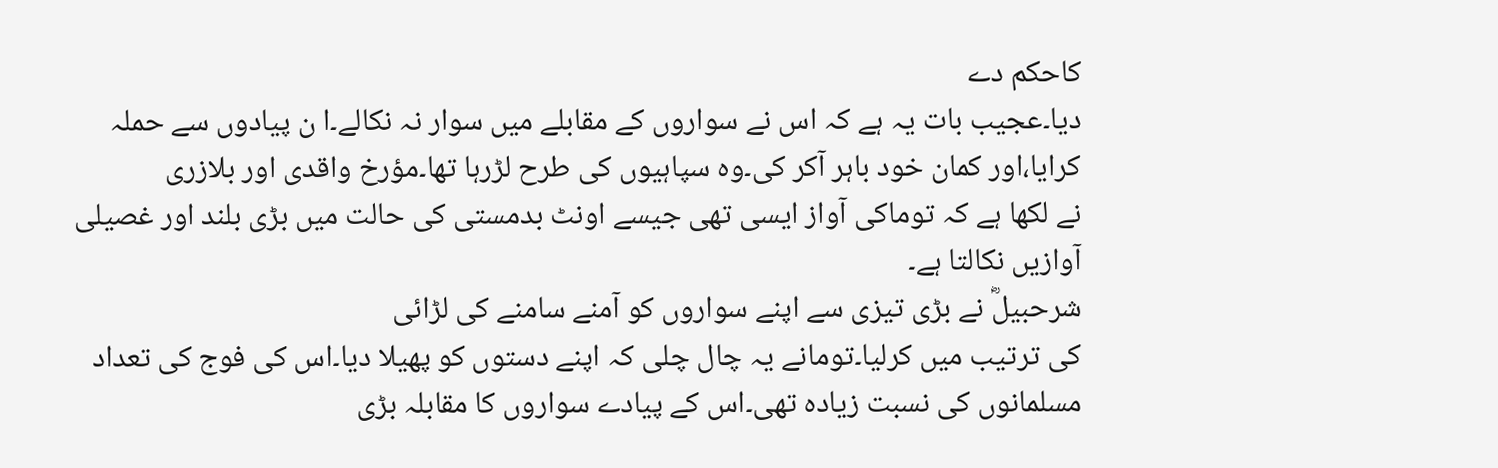کاحکم دے
دیا۔عجیب بات یہ ہے کہ اس نے سواروں کے مقابلے میں سوار نہ نکالے۔ا ن پیادوں سے حملہ
کرایا،اور کمان خود باہر آکر کی۔وہ سپاہیوں کی طرح لڑرہا تھا۔مؤرخ واقدی اور بلازری
نے لکھا ہے کہ توماکی آواز ایسی تھی جیسے اونٹ بدمستی کی حالت میں بڑی بلند اور غصیلی
آوازیں نکالتا ہے۔
شرحبیلؓ نے بڑی تیزی سے اپنے سواروں کو آمنے سامنے کی لڑائی
کی ترتیب میں کرلیا۔تومانے یہ چال چلی کہ اپنے دستوں کو پھیلا دیا۔اس کی فوج کی تعداد
مسلمانوں کی نسبت زیادہ تھی۔اس کے پیادے سواروں کا مقابلہ بڑی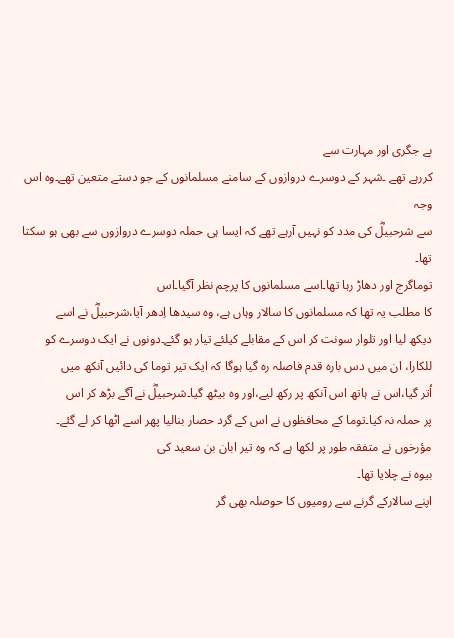بے جگری اور مہارت سے
کررہے تھے ۔شہر کے دوسرے دروازوں کے سامنے مسلمانوں کے جو دستے متعین تھے۔وہ اس وجہ
سے شرحبیلؓ کی مدد کو نہیں آرہے تھے کہ ایسا ہی حملہ دوسرے دروازوں سے بھی ہو سکتا
تھا۔
توماگرج اور دھاڑ رہا تھا۔اسے مسلمانوں کا پرچم نظر آگیا۔اس
کا مطلب یہ تھا کہ مسلمانوں کا سالار وہاں ہے، وہ سیدھا اِدھر آیا،شرحبیلؓ نے اسے
دیکھ لیا اور تلوار سونت کر اس کے مقابلے کیلئے تیار ہو گئے۔دونوں نے ایک دوسرے کو
للکارا، ان میں دس بارہ قدم فاصلہ رہ گیا ہوگا کہ ایک تیر توما کی دائیں آنکھ میں
اُتر گیا،اس نے ہاتھ اس آنکھ پر رکھ لیے،اور وہ بیٹھ گیا۔شرحبیلؓ نے آگے بڑھ کر اس
پر حملہ نہ کیا۔توما کے محافظوں نے اس کے گرد حصار بنالیا پھر اسے اٹھا کر لے گئے۔
مؤرخوں نے متفقہ طور پر لکھا ہے کہ وہ تیر ابان بن سعید کی
بیوہ نے چلایا تھا۔
اپنے سالارکے گرنے سے رومیوں کا حوصلہ بھی گر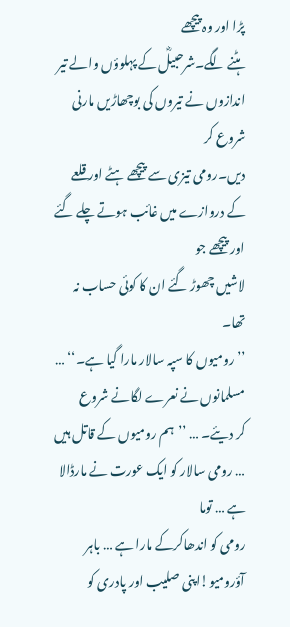پڑا اور وہ پیچھے
ہٹنے لگے۔شرحبیلؓ کے پہلوؤں والے تیر اندازوں نے تیروں کی بوچھاڑیں مارنی شروع کر
دیں۔رومی تیزی سے پیچھے ہٹے اور قلعے کے دروازے میں غائب ہوتے چلے گئے اور پیچھے جو
لاشیں چھوڑ گئے ان کا کوئی حساب نہ تھا۔
’’رومیوں کا سپہ سالار مارا گیا ہے۔‘‘ … مسلمانوں نے نعرے لگانے شروع
کر دیئے۔ … ’’ہم رومیوں کے قاتل ہیں … رومی سالار کو ایک عورت نے مارڈالا ہے … توما
رومی کو اندھاکرکے مارا ہے … باہر آؤرومیو!اپنی صلیب اور پادری کو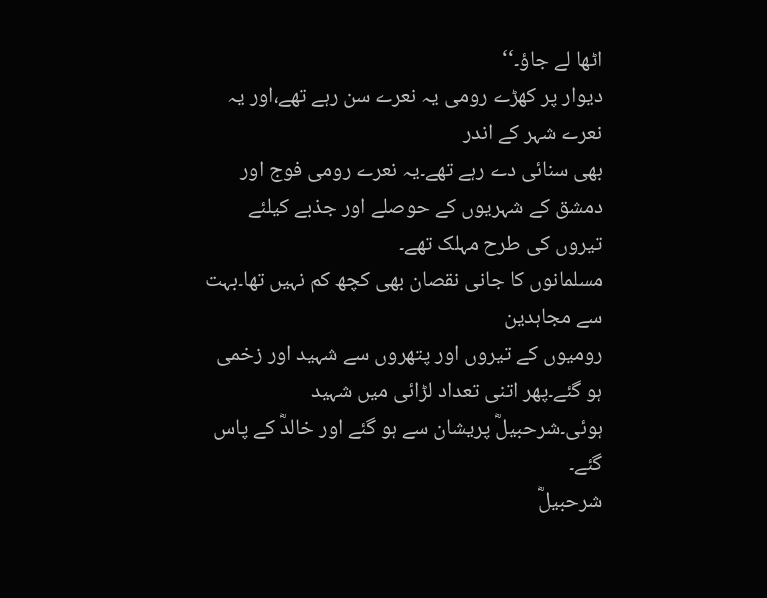اٹھا لے جاؤ۔‘‘
دیوار پر کھڑے رومی یہ نعرے سن رہے تھے،اور یہ نعرے شہر کے اندر
بھی سنائی دے رہے تھے۔یہ نعرے رومی فوج اور دمشق کے شہریوں کے حوصلے اور جذبے کیلئے
تیروں کی طرح مہلک تھے۔
مسلمانوں کا جانی نقصان بھی کچھ کم نہیں تھا۔بہت سے مجاہدین
رومیوں کے تیروں اور پتھروں سے شہید اور زخمی ہو گئے۔پھر اتنی تعداد لڑائی میں شہید
ہوئی۔شرحبیلؓ پریشان سے ہو گئے اور خالدؓ کے پاس گئے۔
شرحبیلؓ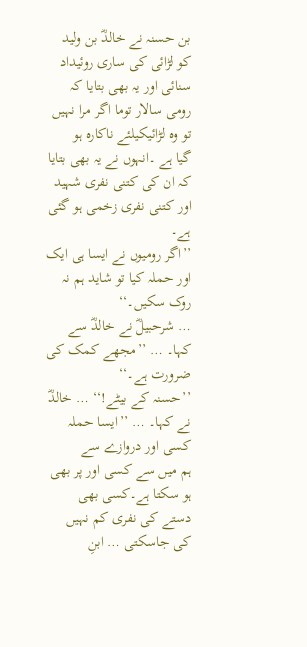بن حسنہ نے خالدؓ بن ولید کو لڑائی کی ساری روئیداد
سنائی اور یہ بھی بتایا کہ رومی سالار توما اگر مرا نہیں تو وہ لڑائیکیلئے ناکارہ ہو
گیا ہے ۔انہوں نے یہ بھی بتایا کہ ان کی کتنی نفری شہید اور کتنی نفری زخمی ہو گئی
ہے۔
’’اگر رومیوں نے ایسا ہی ایک اور حملہ کیا تو شاید ہم نہ روک سکیں۔‘‘
… شرحبیلؓ نے خالدؓ سے کہا۔ … ’’مجھے کمک کی ضرورت ہے۔‘‘
’’حسنہ کے بیٹے!‘‘ … خالدؓ نے کہا۔ … ’’ایسا حملہ کسی اور دروازے سے
ہم میں سے کسی اور پر بھی ہو سکتا ہے۔کسی بھی دستے کی نفری کم نہیں کی جاسکتی … ابنِ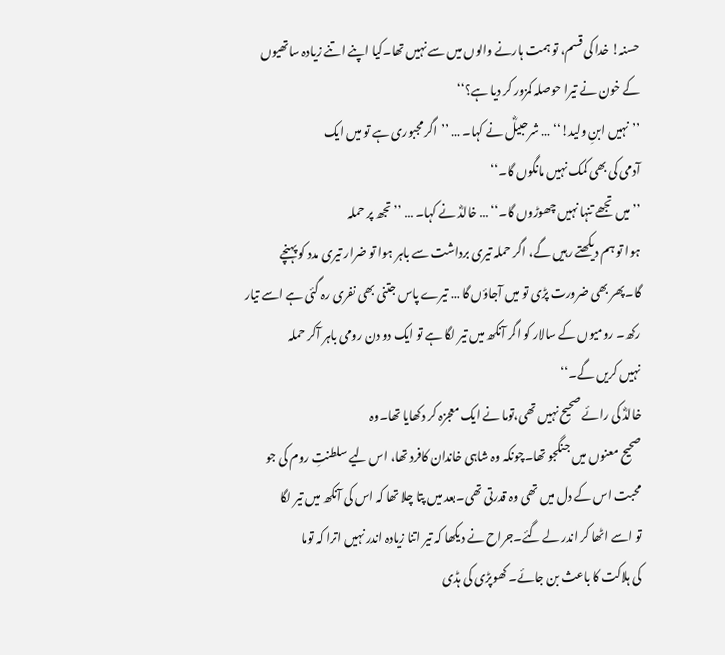حسنہ! خدا کی قسم، تو ہمت ہارنے والوں میں سے نہیں تھا۔کیا اپنے اتنے زیادہ ساتھیوں
کے خون نے تیرا حوصلہ کمزور کر دیا ہے؟‘‘
’’نہیں ابنِ ولید!‘‘ … شرحبیلؓ نے کہا۔ … ’’اگر مجبوری ہے تو میں ایک
آدمی کی بھی کمک نہیں مانگوں گا۔‘‘
’’میں تجھے تنہا نہیں چھوڑوں گا۔‘‘ … خالدؓ نے کہا۔ … ’’تجھ پر حملہ
ہوا تو ہم دیکھتے رہیں گے، اگر حملہ تیری برداشت سے باہر ہوا تو ضرار تیری مدد کو پہنچے
گا۔پھر بھی ضرورت پڑی تو میں آجاؤں گا … تیرے پاس جتنی بھی نفری رہ گئی ہے اسے تیار
رکھ۔ رومیوں کے سالار کو اگر آنکھ میں تیر لگا ہے تو ایک دو دن رومی باہر آکر حملہ
نہیں کریں گے۔‘‘
خالدؓ کی رائے صحیح نہیں تھی،توما نے ایک معجزہ کر دکھایا تھا۔وہ
صحیح معنوں میں جنگجو تھا۔چونکہ وہ شاہی خاندان کافرد تھا، اس لیے سلطنتِ روم کی جو
محبت اس کے دل میں تھی وہ قدرتی تھی۔بعد میں پتا چلا تھا کہ اس کی آنکھ میں تیر لگا
تو اسے اٹھا کر اندر لے گئے۔جراح نے دیکھا کہ تیر اتنا زیادہ اندر نہیں اترا کہ توما
کی ہلاکت کا باعث بن جائے۔ کھوپڑی کی ہڈی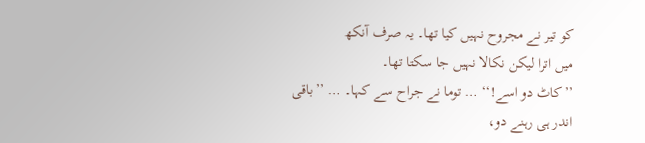کو تیر نے مجروح نہیں کیا تھا۔ یہ صرف آنکھ
میں اترا لیکن نکالا نہیں جا سکتا تھا۔
’’کاٹ دو اسے!‘‘ … توما نے جراح سے کہا۔ … ’’باقی اندر ہی رہنے دو،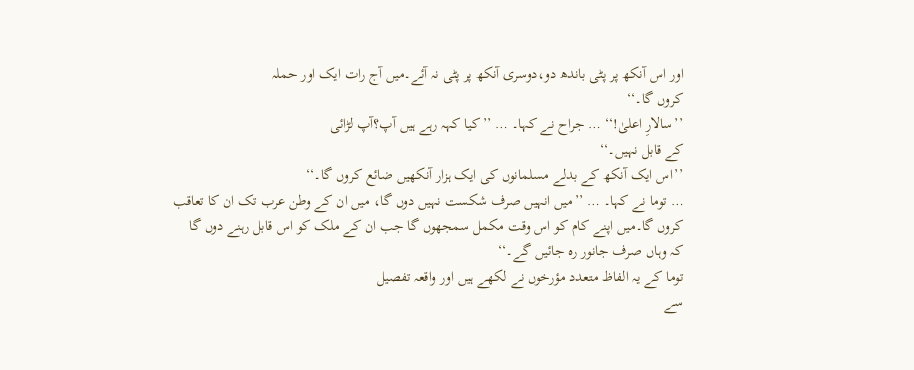اور اس آنکھ پر پٹی باندھ دو،دوسری آنکھ پر پٹی نہ آئے۔میں آج رات ایک اور حملہ
کروں گا۔‘‘
’’سالارِ اعلیٰ!‘‘ … جراح نے کہا۔ … ’’کیا کہہ رہے ہیں آپ؟آپ لڑائی
کے قابل نہیں۔‘‘
’’اس ایک آنکھ کے بدلے مسلمانوں کی ایک ہزار آنکھیں ضائع کروں گا۔‘‘
… توما نے کہا۔ … ’’میں انہیں صرف شکست نہیں دوں گا، میں ان کے وطن عرب تک ان کا تعاقب
کروں گا۔میں اپنے کام کو اس وقت مکمل سمجھوں گا جب ان کے ملک کو اس قابل رہنے دوں گا
کہ وہاں صرف جانور رہ جائیں گے۔‘‘
توما کے یہ الفاظ متعدد مؤرخوں نے لکھے ہیں اور واقعہ تفصیل
سے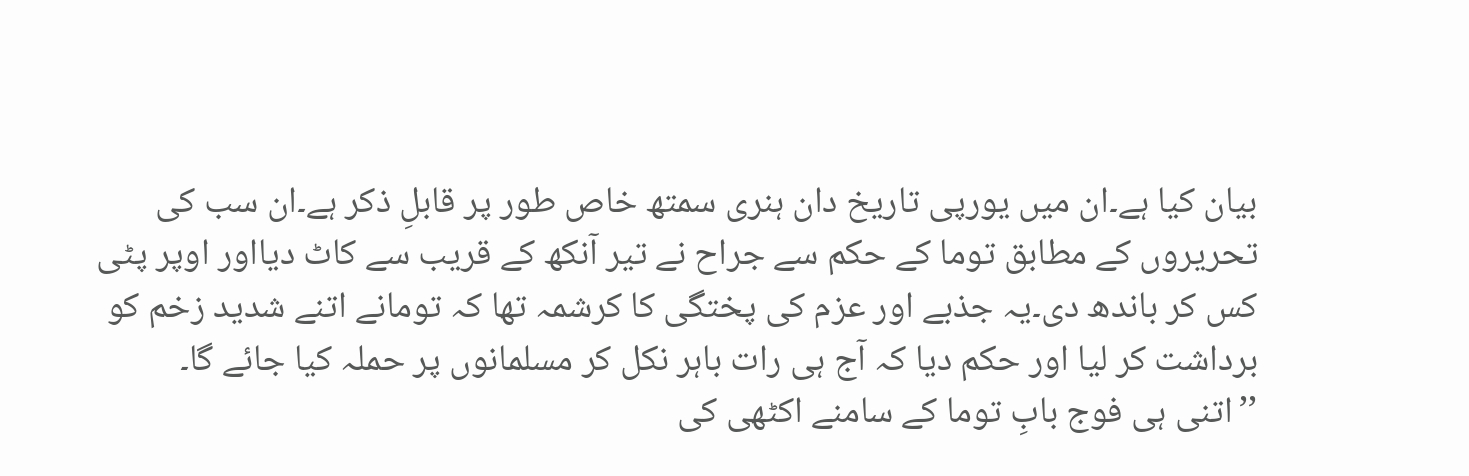بیان کیا ہے۔ان میں یورپی تاریخ دان ہنری سمتھ خاص طور پر قابلِ ذکر ہے۔ان سب کی
تحریروں کے مطابق توما کے حکم سے جراح نے تیر آنکھ کے قریب سے کاٹ دیااور اوپر پٹی
کس کر باندھ دی۔یہ جذبے اور عزم کی پختگی کا کرشمہ تھا کہ تومانے اتنے شدید زخم کو
برداشت کر لیا اور حکم دیا کہ آج ہی رات باہر نکل کر مسلمانوں پر حملہ کیا جائے گا۔
’’اتنی ہی فوج بابِ توما کے سامنے اکٹھی کی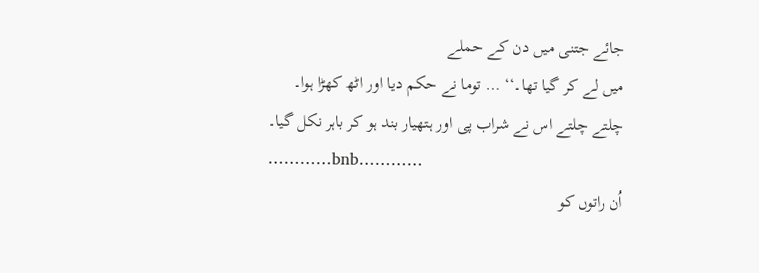جائے جتنی میں دن کے حملے
میں لے کر گیا تھا۔‘‘ … توما نے حکم دیا اور اٹھ کھڑا ہوا۔
چلتے چلتے اس نے شراب پی اور ہتھیار بند ہو کر باہر نکل گیا۔
…………bnb…………
اُن راتوں کو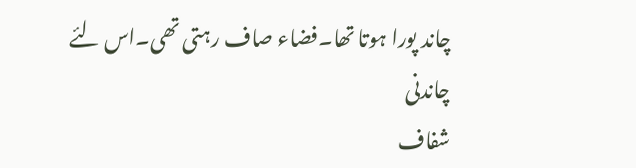چاند پورا ہوتا تھا۔فضاء صاف رہتی تھی۔اس لئے چاندنی
شفاف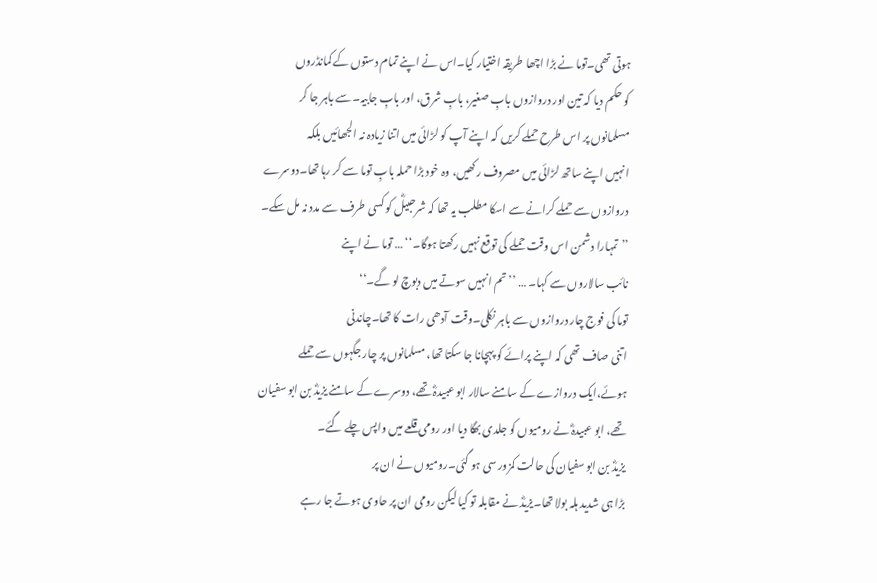ہوتی تھی۔توما نے بڑا اچھا طریقہ اختیار کیا۔اس نے اپنے تمام دستوں کے کمانڈروں
کو حکم دیا کہ تین اور دروازوں بابِ صغیر، بابِ شرق، اور بابِ جابیہ۔سے باہر جا کر
مسلمانوں پر اس طرح حملے کریں کہ اپنے آپ کو لڑائی میں اتنا زیادہ نہ الجھائیں بلکہ
انہیں اپنے ساتھ لڑائی میں مصروف رکھیں، وہ خود بڑا حملہ بابِ توما سے کر رہا تھا۔دوسرے
دروازوں سے حملے کرانے سے اسکا مطلب یہ تھا کہ شرحبیلؓ کو کسی طرف سے مدد نہ مل سکے۔
’’تمہارا دشمن اس وقت حملے کی توقع نہیں رکھتا ہوگا۔‘‘ … توما نے اپنے
نائب سالاروں سے کہا۔ … ’’تم انہیں سوتے میں دبوچ لو گے۔‘‘
توما کی فوج چار دروازوں سے باہر نکلی۔وقت آدھی رات کا تھا۔چاندنی
اتنی صاف تھی کہ اپنے پرائے کو پہچانا جا سکتا تھا، مسلمانوں پر چار جگہوں سے حملے
ہوئے،ایک دروازے کے سامنے سالار ابو عبیدہؓ تھے، دوسرے کے سامنے یزیدؓ بن ابو سفیان
تھے، ابو عبیدہؓ نے رومیوں کو جلدی بھگا دیا اور رومی قلعے میں واپس چلے گئے۔
یزیدؓ بن ابو سفیان کی حالت کمزور سی ہو گئی۔رومیوں نے ان پر
بڑا ہی شدید ہلہ بولا تھا۔یزیدؓ نے مقابلہ تو کیا لیکن رومی ان پر حاوی ہوتے جا رہے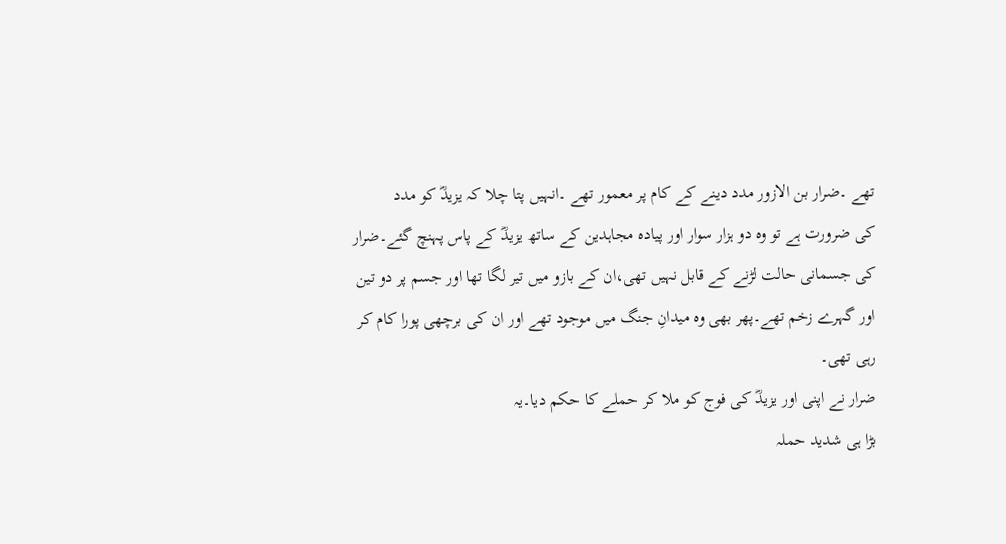تھے ۔ضرار بن الازور مدد دینے کے کام پر معمور تھے ۔انہیں پتا چلا کہ یزیدؓ کو مدد
کی ضرورت ہے تو وہ دو ہزار سوار اور پیادہ مجاہدین کے ساتھ یزیدؓ کے پاس پہنچ گئے۔ضرار
کی جسمانی حالت لڑنے کے قابل نہیں تھی،ان کے بازو میں تیر لگا تھا اور جسم پر دو تین
اور گہرے زخم تھے۔پھر بھی وہ میدانِ جنگ میں موجود تھے اور ان کی برچھی پورا کام کر
رہی تھی۔
ضرار نے اپنی اور یزیدؓ کی فوج کو ملا کر حملے کا حکم دیا۔یہ
بڑا ہی شدید حملہ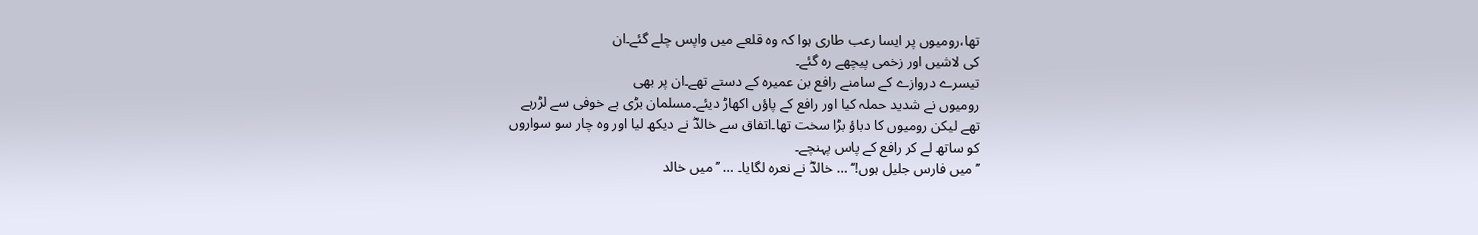تھا،رومیوں پر ایسا رعب طاری ہوا کہ وہ قلعے میں واپس چلے گئے۔ان
کی لاشیں اور زخمی پیچھے رہ گئے۔
تیسرے دروازے کے سامنے رافع بن عمیرہ کے دستے تھے۔ان پر بھی
رومیوں نے شدید حملہ کیا اور رافع کے پاؤں اکھاڑ دیئے۔مسلمان بڑی بے خوفی سے لڑرہے
تھے لیکن رومیوں کا دباؤ بڑا سخت تھا۔اتفاق سے خالدؓ نے دیکھ لیا اور وہ چار سو سواروں
کو ساتھ لے کر رافع کے پاس پہنچے۔
’’میں فارس جلیل ہوں!‘‘ … خالدؓ نے نعرہ لگایا۔ … ’’میں خالد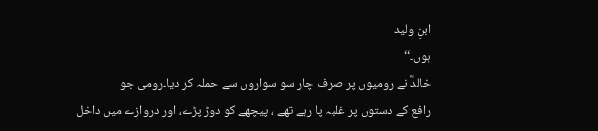ابنِ ولید
ہوں۔‘‘
خالدؓ نے رومیوں پر صرف چار سو سواروں سے حملہ کر دیا۔رومی جو
رافع کے دستوں پر غلبہ پا رہے تھے ، پیچھے کو دوڑ پڑے، اور دروازے میں داخل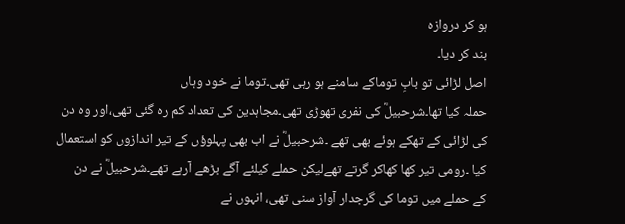ہو کر دروازہ
بند کر دیا۔
اصل لڑائی تو بابِ توماکے سامنے ہو رہی تھی۔توما نے خود وہاں
حملہ کیا تھا۔شرحبیلؓ کی نفری تھوڑی تھی۔مجاہدین کی تعداد کم رہ گئی تھی،اور وہ دن
کی لڑائی کے تھکے ہوئے بھی تھے ۔شرحبیلؓ نے اب بھی پہلوؤں کے تیر اندازوں کو استعمال
کیا ۔رومی تیر کھا کھاکر گرتے تھےلیکن حملے کیلئے آگے بڑھے آرہے تھے۔شرحبیلؓ نے دن
کے حملے میں توما کی گرجدار آواز سنی تھی، انہوں نے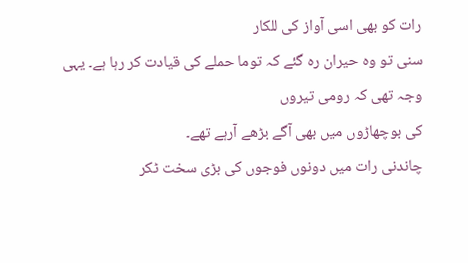رات کو بھی اسی آواز کی للکار
سنی تو وہ حیران رہ گئے کہ توما حملے کی قیادت کر رہا ہے۔ یہی وجہ تھی کہ رومی تیروں
کی بوچھاڑوں میں بھی آگے بڑھے آرہے تھے۔
چاندنی رات میں دونوں فوجوں کی بڑی سخت ٹکر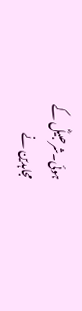ہوئی۔شرحبیلؓ کے
مجاہدین نے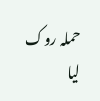حملہ روک لیا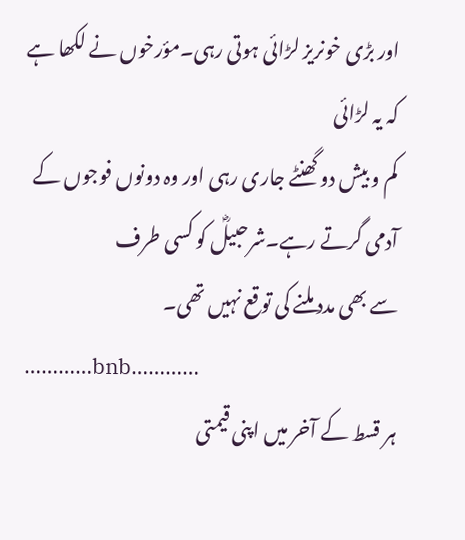اور بڑی خونریز لڑائی ہوتی رہی۔مؤرخوں نے لکھا ہے کہ یہ لڑائی
کم و بیش دو گھنٹے جاری رہی اور وہ دونوں فوجوں کے آدمی گرتے رہے۔شرحبیلؓ کو کسی طرف
سے بھی مدد ملنے کی توقع نہیں تھی۔
…………bnb…………
ہر قسط کے آخر میں اپنی قیمتی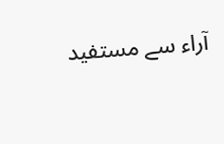آراء سے مستفید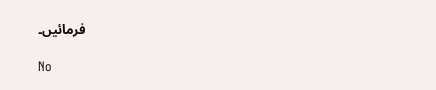فرمائیں۔

No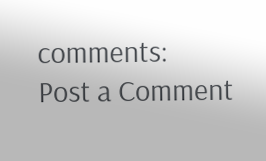comments:
Post a Comment